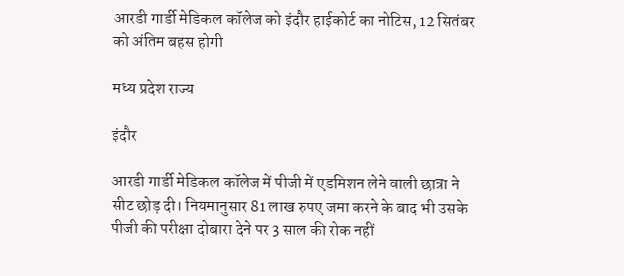आरडी गार्डी मेडिकल कॉलेज को इंदौर हाईकोर्ट का नोटिस, 12 सितंबर को अंतिम बहस होगी

मध्य प्रदेश राज्य

इंदौर

आरडी गार्डी मेडिकल कॉलेज में पीजी में एडमिशन लेने वाली छात्रा ने सीट छोड़ दी। नियमानुसार 81 लाख रुपए जमा करने के बाद भी उसके पीजी की परीक्षा दोबारा देने पर 3 साल की रोक नहीं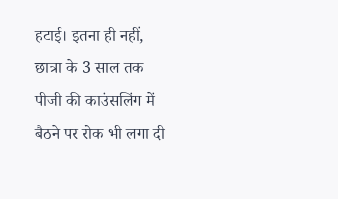हटाई। इतना ही नहीं, छात्रा के 3 साल तक पीजी की काउंसलिंग में बैठने पर रोक भी लगा दी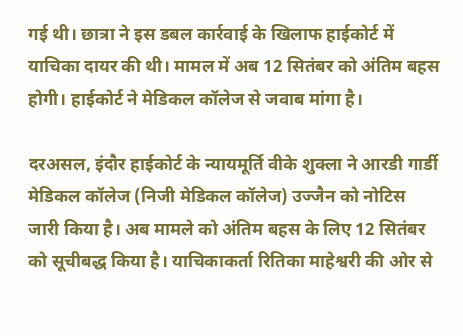गई थी। छात्रा ने इस डबल कार्रवाई के खिलाफ हाईकोर्ट में याचिका दायर की थी। मामल में अब 12 सितंबर को अंतिम बहस होगी। हाईकोर्ट ने मेडिकल कॉलेज से जवाब मांगा है।

दरअसल, इंदौर हाईकोर्ट के न्यायमूर्ति वीके शुक्ला ने आरडी गार्डी मेडिकल कॉलेज (निजी मेडिकल कॉलेज) उज्जैन को नोटिस जारी किया है। अब मामले को अंतिम बहस के लिए 12 सितंबर को सूचीबद्ध किया है। याचिकाकर्ता रितिका माहेश्वरी की ओर से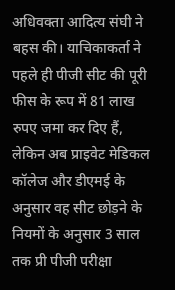अधिवक्ता आदित्य संघी ने बहस की। याचिकाकर्ता ने पहले ही पीजी सीट की पूरी फीस के रूप में 81 लाख रुपए जमा कर दिए हैं, लेकिन अब प्राइवेट मेडिकल कॉलेज और डीएमई के अनुसार वह सीट छोड़ने के नियमों के अनुसार 3 साल तक प्री पीजी परीक्षा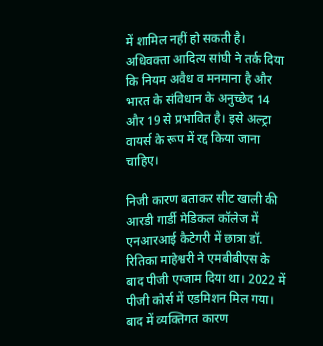में शामिल नहीं हो सकती है। अधिवक्ता आदित्य सांघी ने तर्क दिया कि नियम अवैध व मनमाना है और भारत के संविधान के अनुच्छेद 14 और 19 से प्रभावित है। इसे अल्ट्रा वायर्स के रूप में रद्द किया जाना चाहिए।

निजी कारण बताकर सीट खाली की
आरडी गार्डी मेडिकल कॉलेज में एनआरआई कैटेगरी में छात्रा डॉ. रितिका माहेश्वरी ने एमबीबीएस के बाद पीजी एग्जाम दिया था। 2022 में पीजी कोर्स में एडमिशन मिल गया। बाद में व्यक्तिगत कारण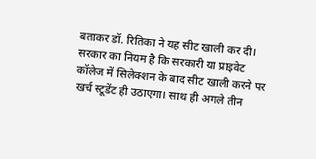बताकर डॉ. रितिका ने यह सीट खाली कर दी। सरकार का नियम है कि सरकारी या प्राइवेट कॉलेज में सिलेक्शन के बाद सीट खाली करने पर खर्च स्टूडेंट ही उठाएगा। साथ ही अगले तीन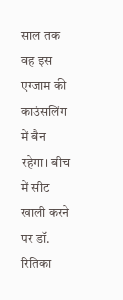साल तक वह इस एग्जाम की काउंसलिंग में बैन रहेगा। बीच में सीट खाली करने पर डॉ. रितिका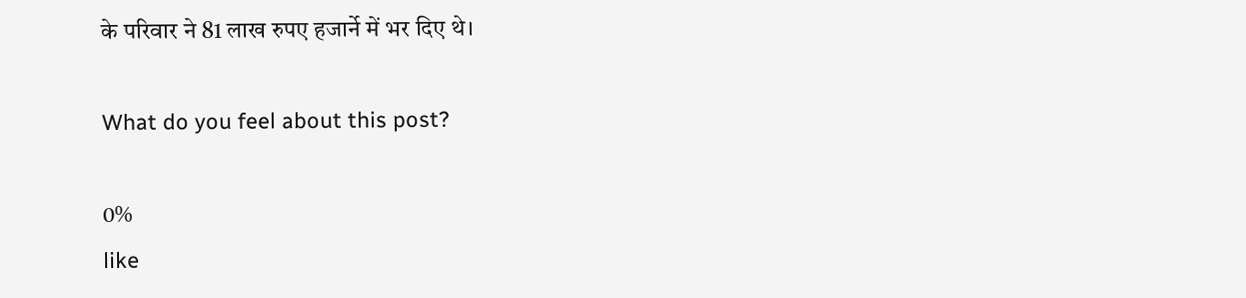के परिवार ने 81 लाख रुपए हजार्ने में भर दिए थे।

What do you feel about this post?

0%
like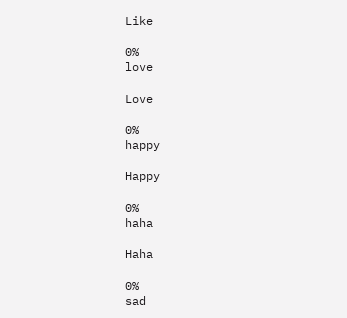Like

0%
love

Love

0%
happy

Happy

0%
haha

Haha

0%
sad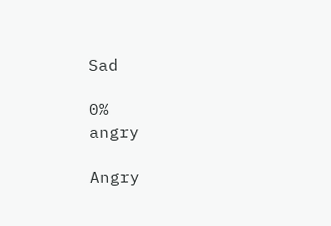Sad

0%
angry

Angry